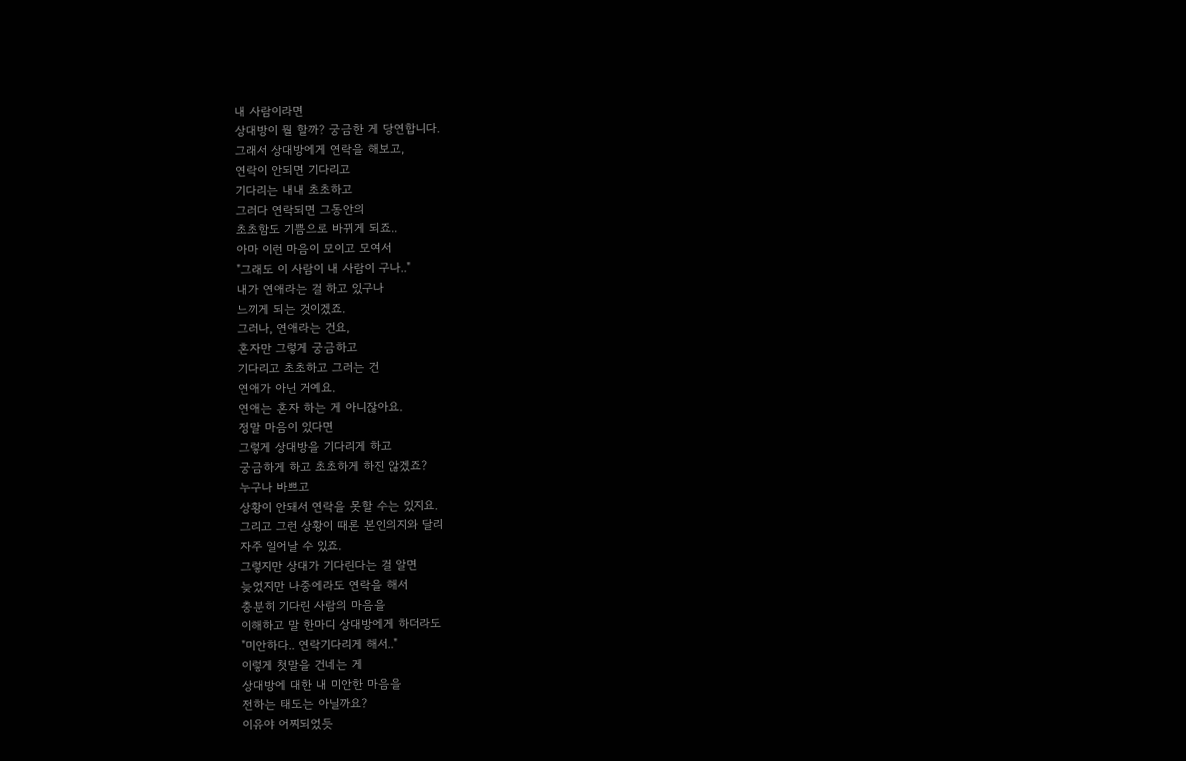내 사람이라면
상대방이 뭘 할까? 궁금한 게 당연합니다.
그래서 상대방에게 연락을 해보고,
연락이 안되면 기다리고
기다리는 내내 초초하고
그러다 연락되면 그동안의
초초함도 기쁨으로 바뀌게 되죠..
아마 이런 마음이 모이고 모여서
"그래도 이 사람이 내 사람이 구나.."
내가 연애라는 걸 하고 있구나
느끼게 되는 것이겠죠.
그러나, 연애라는 건요,
혼자만 그렇게 궁금하고
기다리고 초초하고 그러는 건
연애가 아닌 거예요.
연애는 혼자 하는 게 아니잖아요.
정말 마음이 있다면
그렇게 상대방을 기다리게 하고
궁금하게 하고 초초하게 하진 않겠죠?
누구나 바쁘고
상황이 안돼서 연락을 못할 수는 있지요.
그리고 그런 상황이 때론 본인의지와 달리
자주 일어날 수 있죠.
그렇지만 상대가 기다린다는 걸 알면
늦었지만 나중에라도 연락을 해서
충분히 기다린 사람의 마음을
이해하고 말 한마디 상대방에게 하더라도
"미안하다.. 연락기다리게 해서.."
이렇게 첫말을 건네는 게
상대방에 대한 내 미안한 마음을
전하는 태도는 아닐까요?
이유야 어찌되었듯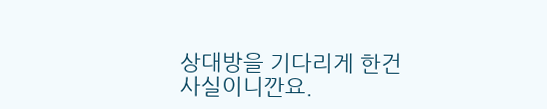상대방을 기다리게 한건 사실이니깐요.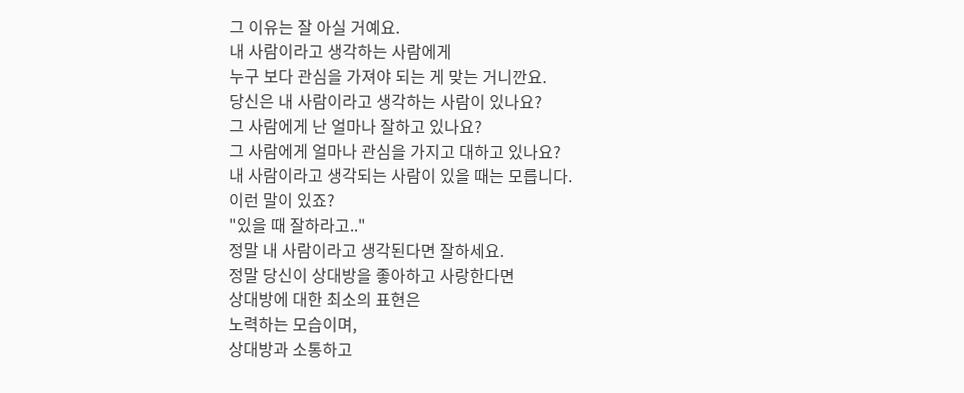그 이유는 잘 아실 거예요.
내 사람이라고 생각하는 사람에게
누구 보다 관심을 가져야 되는 게 맞는 거니깐요.
당신은 내 사람이라고 생각하는 사람이 있나요?
그 사람에게 난 얼마나 잘하고 있나요?
그 사람에게 얼마나 관심을 가지고 대하고 있나요?
내 사람이라고 생각되는 사람이 있을 때는 모릅니다.
이런 말이 있죠?
"있을 때 잘하라고.."
정말 내 사람이라고 생각된다면 잘하세요.
정말 당신이 상대방을 좋아하고 사랑한다면
상대방에 대한 최소의 표현은
노력하는 모습이며,
상대방과 소통하고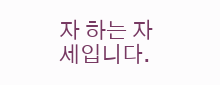자 하는 자세입니다.